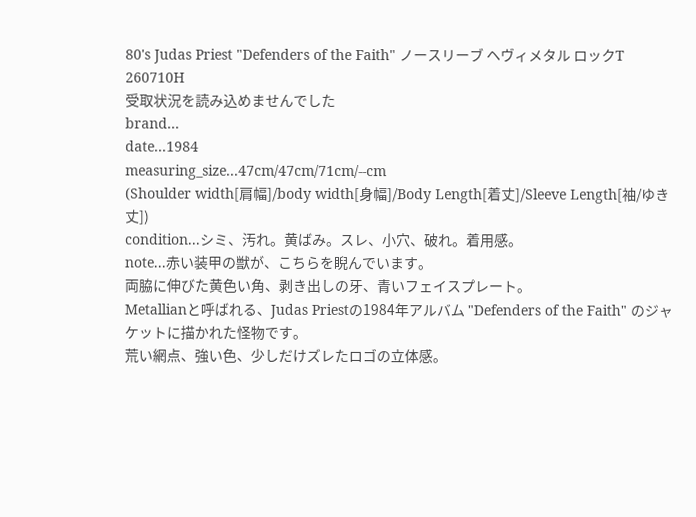80's Judas Priest "Defenders of the Faith" ノースリーブ ヘヴィメタル ロックT 260710H
受取状況を読み込めませんでした
brand...
date...1984
measuring_size...47cm/47cm/71cm/--cm
(Shoulder width[肩幅]/body width[身幅]/Body Length[着丈]/Sleeve Length[袖/ゆき丈])
condition...シミ、汚れ。黄ばみ。スレ、小穴、破れ。着用感。
note...赤い装甲の獣が、こちらを睨んでいます。
両脇に伸びた黄色い角、剥き出しの牙、青いフェイスプレート。
Metallianと呼ばれる、Judas Priestの1984年アルバム "Defenders of the Faith" のジャケットに描かれた怪物です。
荒い網点、強い色、少しだけズレたロゴの立体感。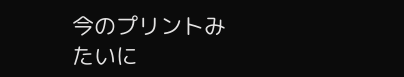今のプリントみたいに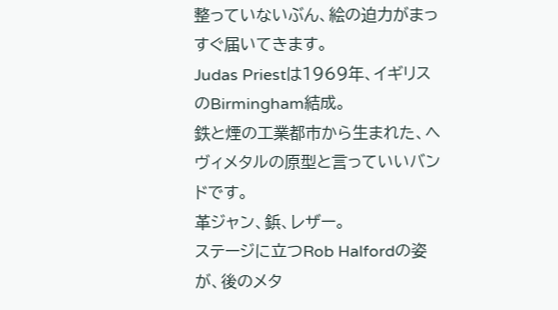整っていないぶん、絵の迫力がまっすぐ届いてきます。
Judas Priestは1969年、イギリスのBirmingham結成。
鉄と煙の工業都市から生まれた、ヘヴィメタルの原型と言っていいバンドです。
革ジャン、鋲、レザー。
ステージに立つRob Halfordの姿が、後のメタ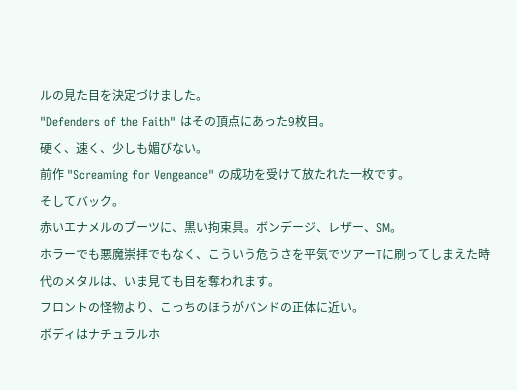ルの見た目を決定づけました。
"Defenders of the Faith" はその頂点にあった9枚目。
硬く、速く、少しも媚びない。
前作 "Screaming for Vengeance" の成功を受けて放たれた一枚です。
そしてバック。
赤いエナメルのブーツに、黒い拘束具。ボンデージ、レザー、SM。
ホラーでも悪魔崇拝でもなく、こういう危うさを平気でツアーTに刷ってしまえた時代のメタルは、いま見ても目を奪われます。
フロントの怪物より、こっちのほうがバンドの正体に近い。
ボディはナチュラルホ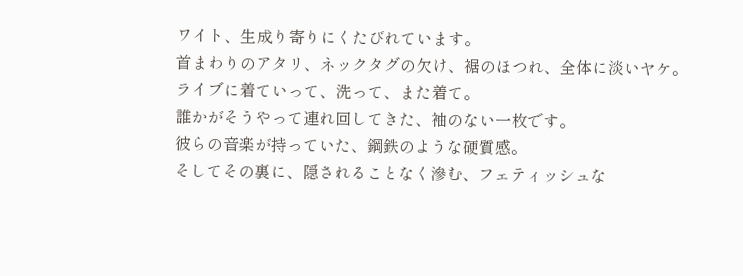ワイト、生成り寄りにくたびれています。
首まわりのアタリ、ネックタグの欠け、裾のほつれ、全体に淡いヤケ。
ライブに着ていって、洗って、また着て。
誰かがそうやって連れ回してきた、袖のない一枚です。
彼らの音楽が持っていた、鋼鉄のような硬質感。
そしてその裏に、隠されることなく滲む、フェティッシュな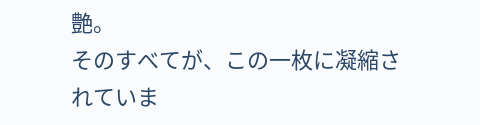艶。
そのすべてが、この一枚に凝縮されていま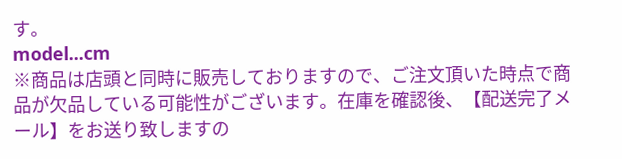す。
model...cm
※商品は店頭と同時に販売しておりますので、ご注文頂いた時点で商品が欠品している可能性がございます。在庫を確認後、【配送完了メール】をお送り致しますの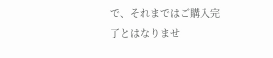で、それまではご購入完了とはなりませ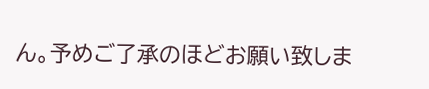ん。予めご了承のほどお願い致しま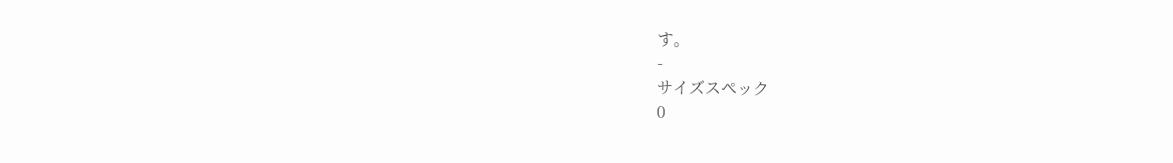す。
-
サイズスペック
0